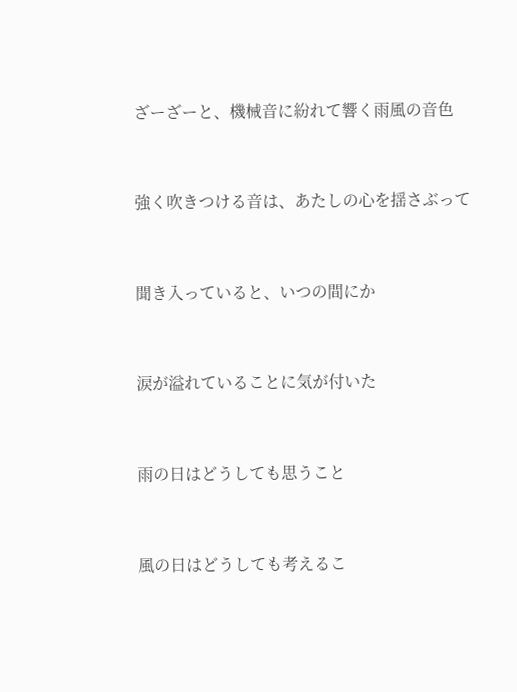ざーざーと、機械音に紛れて響く雨風の音色


強く吹きつける音は、あたしの心を揺さぶって


聞き入っていると、いつの間にか


涙が溢れていることに気が付いた


雨の日はどうしても思うこと


風の日はどうしても考えるこ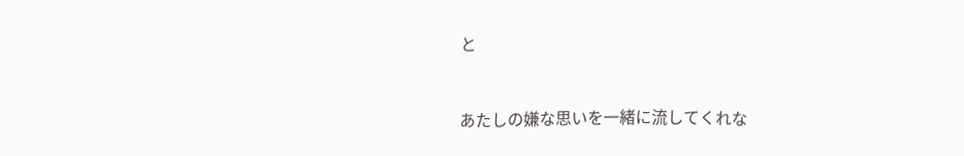と


あたしの嫌な思いを一緒に流してくれな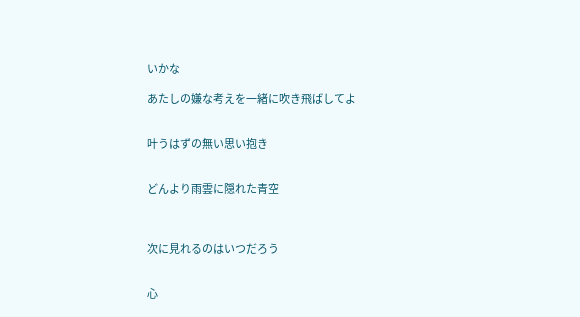いかな

あたしの嫌な考えを一緒に吹き飛ばしてよ


叶うはずの無い思い抱き


どんより雨雲に隠れた青空



次に見れるのはいつだろう


心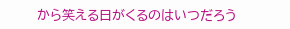から笑える日がくるのはいつだろう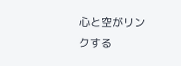心と空がリンクする